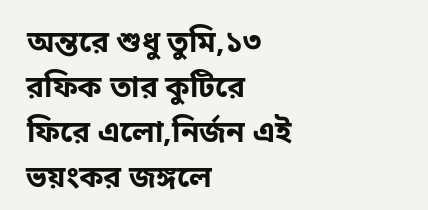অন্তরে শুধু তুমি,১৩
রফিক তার কুটিরে ফিরে এলো,নির্জন এই ভয়ংকর জঙ্গলে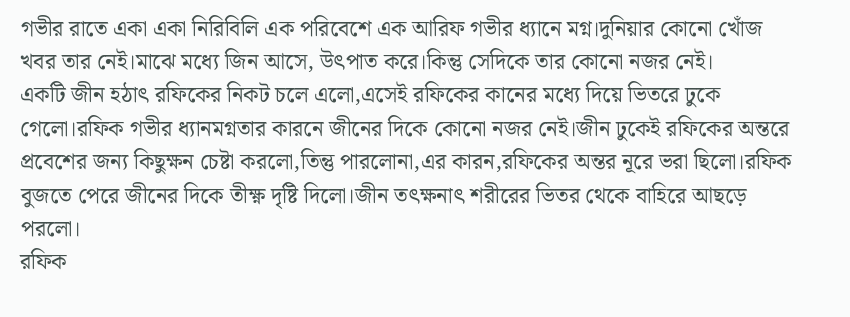গভীর রাতে একা একা নিরিবিলি এক পরিবেশে এক আরিফ গভীর ধ্যানে মগ্ন।দুনিয়ার কোনো খোঁজ খবর তার নেই।মাঝে মধ্যে জিন আসে, উৎপাত করে।কিন্তু সেদিকে তার কোনো নজর নেই।
একটি জীন হঠাৎ রফিকের নিকট চলে এলো,এসেই রফিকের কানের মধ্যে দিয়ে ভিতরে ঢুকে গেলো।রফিক গভীর ধ্যানমগ্নতার কারনে জীনের দিকে কোনো নজর নেই।জীন ঢুকেই রফিকের অন্তরে প্রবেশের জন্য কিছুক্ষন চেষ্টা করলো,তিন্তু পারলোনা,এর কারন,রফিকের অন্তর নূরে ভরা ছিলো।রফিক বুজতে পেরে জীনের দিকে তীক্ষ্ণ দৃষ্টি দিলো।জীন তৎক্ষনাৎ শরীরের ভিতর থেকে বাহিরে আছড়ে পরলো।
রফিক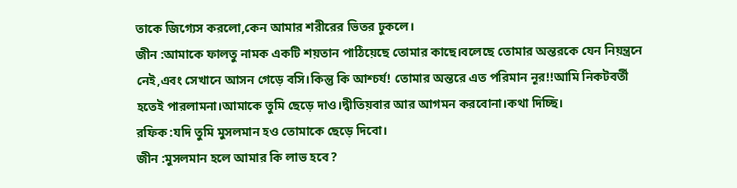তাকে জিগ্যেস করলো,কেন আমার শরীরের ভিতর ঢুকলে।
জীন :আমাকে ফালতু নামক একটি শয়তান পাঠিয়েছে তোমার কাছে।বলেছে তোমার অন্তরকে যেন নিয়ন্ত্রনে নেই,এবং সেখানে আসন গেড়ে বসি।কিন্তু কি আশ্চর্য! তোমার অন্তরে এত পরিমান নূর!!আমি নিকটবর্তী হতেই পারলামনা।আমাকে তুমি ছেড়ে দাও।দ্বীতিয়বার আর আগমন করবোনা।কথা দিচ্ছি।
রফিক :যদি তুমি মুসলমান হও তোমাকে ছেড়ে দিবো।
জীন :মুসলমান হলে আমার কি লাভ হবে?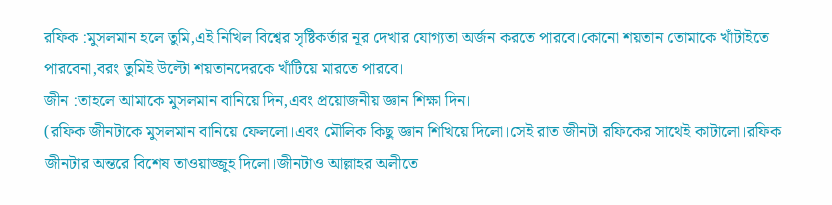রফিক :মুসলমান হলে তুমি,এই নিখিল বিশ্বের সৃষ্টিকর্তার নূর দেখার যোগ্যতা অর্জন করতে পারবে।কোনো শয়তান তোমাকে খাঁটাইতে পারবেনা,বরং তুমিই উল্টো শয়তানদেরকে খাঁটিয়ে মারতে পারবে।
জীন :তাহলে আমাকে মুসলমান বানিয়ে দিন,এবং প্রয়োজনীয় জ্ঞান শিক্ষা দিন।
(রফিক জীনটাকে মুসলমান বানিয়ে ফেললো।এবং মৌলিক কিছু জ্ঞান শিখিয়ে দিলো।সেই রাত জীনটা রফিকের সাথেই কাটালো।রফিক জীনটার অন্তরে বিশেষ তাওয়াজ্জুহ দিলো।জীনটাও আল্লাহর অলীতে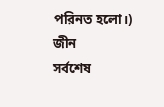পরিনত হলো।)
জীন
সর্বশেষ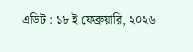এডিট : ১৮ ই ফেব্রুয়ারি, ২০২৬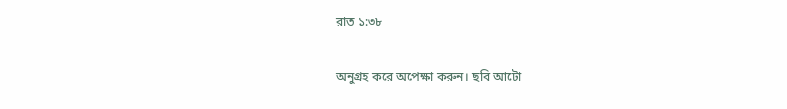রাত ১:৩৮

অনুগ্রহ করে অপেক্ষা করুন। ছবি আটো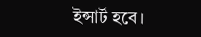ইন্সার্ট হবে।